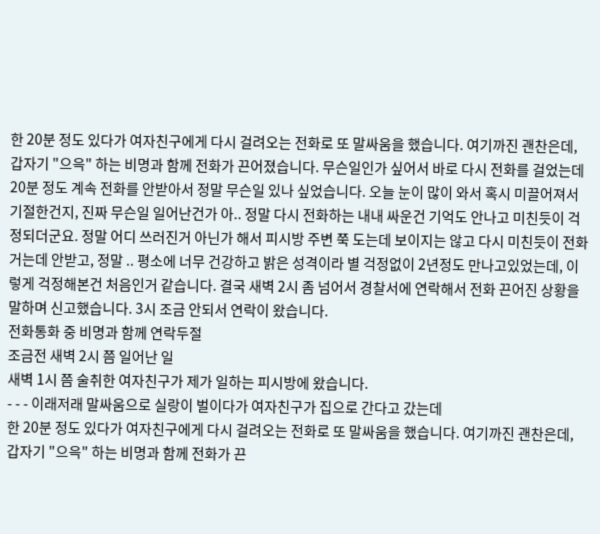한 20분 정도 있다가 여자친구에게 다시 걸려오는 전화로 또 말싸움을 했습니다. 여기까진 괜찬은데, 갑자기 "으윽" 하는 비명과 함께 전화가 끈어졌습니다. 무슨일인가 싶어서 바로 다시 전화를 걸었는데 20분 정도 계속 전화를 안받아서 정말 무슨일 있나 싶었습니다. 오늘 눈이 많이 와서 혹시 미끌어져서 기절한건지, 진짜 무슨일 일어난건가 아.. 정말 다시 전화하는 내내 싸운건 기억도 안나고 미친듯이 걱정되더군요. 정말 어디 쓰러진거 아닌가 해서 피시방 주변 쭉 도는데 보이지는 않고 다시 미친듯이 전화 거는데 안받고, 정말 .. 평소에 너무 건강하고 밝은 성격이라 별 걱정없이 2년정도 만나고있었는데, 이렇게 걱정해본건 처음인거 같습니다. 결국 새벽 2시 좀 넘어서 경찰서에 연락해서 전화 끈어진 상황을 말하며 신고했습니다. 3시 조금 안되서 연락이 왔습니다.
전화통화 중 비명과 함께 연락두절
조금전 새벽 2시 쯤 일어난 일
새벽 1시 쯤 술취한 여자친구가 제가 일하는 피시방에 왔습니다.
- - - 이래저래 말싸움으로 실랑이 벌이다가 여자친구가 집으로 간다고 갔는데
한 20분 정도 있다가 여자친구에게 다시 걸려오는 전화로 또 말싸움을 했습니다. 여기까진 괜찬은데, 갑자기 "으윽" 하는 비명과 함께 전화가 끈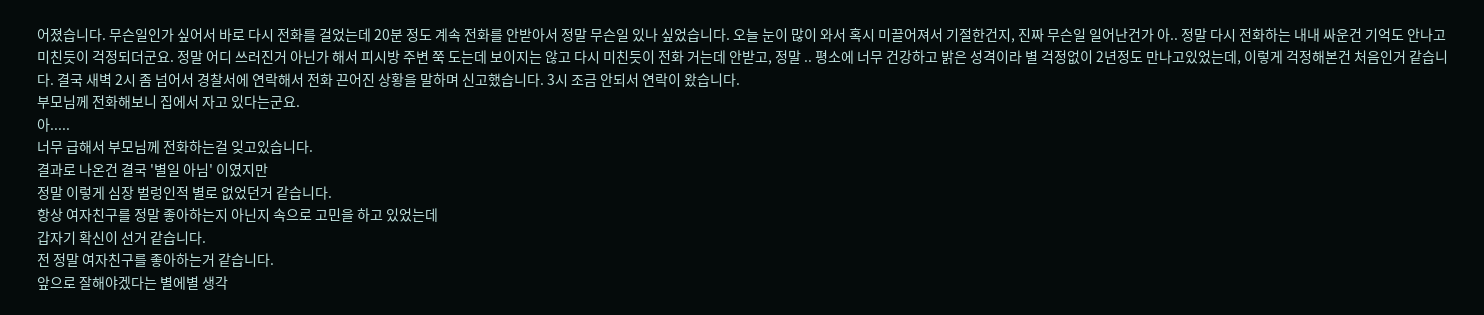어졌습니다. 무슨일인가 싶어서 바로 다시 전화를 걸었는데 20분 정도 계속 전화를 안받아서 정말 무슨일 있나 싶었습니다. 오늘 눈이 많이 와서 혹시 미끌어져서 기절한건지, 진짜 무슨일 일어난건가 아.. 정말 다시 전화하는 내내 싸운건 기억도 안나고 미친듯이 걱정되더군요. 정말 어디 쓰러진거 아닌가 해서 피시방 주변 쭉 도는데 보이지는 않고 다시 미친듯이 전화 거는데 안받고, 정말 .. 평소에 너무 건강하고 밝은 성격이라 별 걱정없이 2년정도 만나고있었는데, 이렇게 걱정해본건 처음인거 같습니다. 결국 새벽 2시 좀 넘어서 경찰서에 연락해서 전화 끈어진 상황을 말하며 신고했습니다. 3시 조금 안되서 연락이 왔습니다.
부모님께 전화해보니 집에서 자고 있다는군요.
아.....
너무 급해서 부모님께 전화하는걸 잊고있습니다.
결과로 나온건 결국 '별일 아님' 이였지만
정말 이렇게 심장 벌렁인적 별로 없었던거 같습니다.
항상 여자친구를 정말 좋아하는지 아닌지 속으로 고민을 하고 있었는데
갑자기 확신이 선거 같습니다.
전 정말 여자친구를 좋아하는거 같습니다.
앞으로 잘해야겠다는 별에별 생각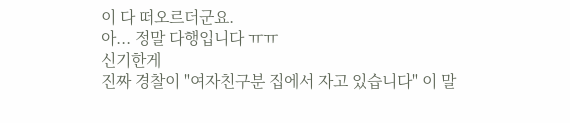이 다 떠오르더군요.
아... 정말 다행입니다 ㅠㅠ
신기한게
진짜 경찰이 "여자친구분 집에서 자고 있습니다" 이 말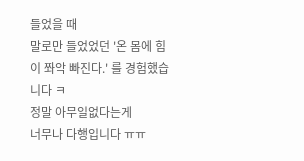들었을 때
말로만 들었었던 '온 몸에 힘이 쫘악 빠진다.' 를 경험했습니다 ㅋ
정말 아무일없다는게
너무나 다행입니다 ㅠㅠ